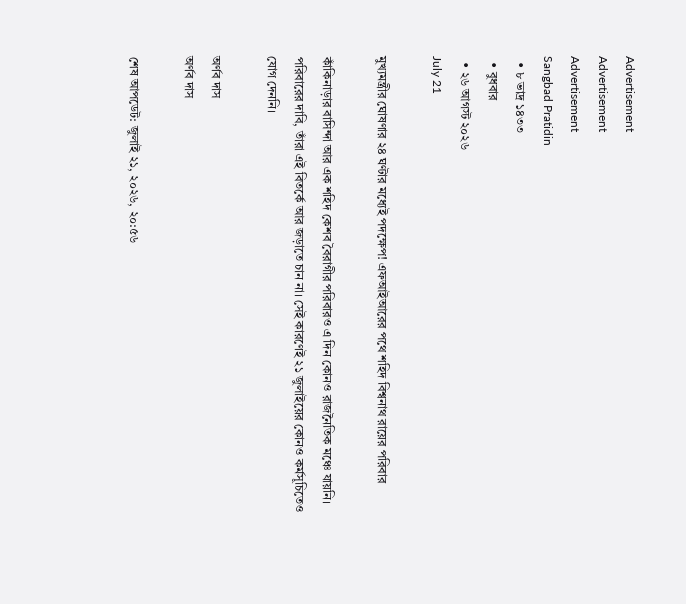Advertisement
Advertisement
Advertisement
Sangbad Pratidin
  • ৮ ভাদ্র ১৪৩৩
  • বুধবার
  • ২৬ আগস্ট ২০২৬
July 21

মুখ্যমন্ত্রীর ঘোষণার ২৪ ঘণ্টার মধ্যেই পদক্ষেপ! এফআইআরের পথে শহিদ বিশ্বনাথ রায়ের পরিবার

কাঁকিনাড়ার বাসিন্দা আর এক শহিদ কেশব বৈরাগীর পরিবারও এ দিন কোনও রাজনৈতিক মঞ্চে যায়নি। পরিবারের দাবি, তাঁরা এই বিতর্কে আর জড়াতে চান না। সেই কারণেই ২১ জুলাইয়ের কোনও কর্মসূচিতেও যোগ দেননি।

অর্ণব দাস
অর্ণব দাস

শেষ আপডেট: জুলাই ২১, ২০২৬, ২০:৫৬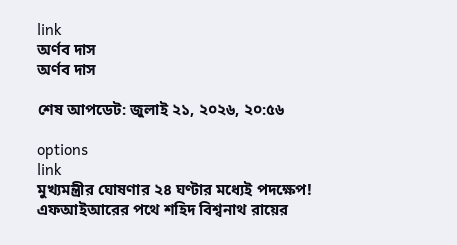link
অর্ণব দাস
অর্ণব দাস

শেষ আপডেট: জুলাই ২১, ২০২৬, ২০:৫৬

options
link
মুখ্যমন্ত্রীর ঘোষণার ২৪ ঘণ্টার মধ্যেই পদক্ষেপ! এফআইআরের পথে শহিদ বিশ্বনাথ রায়ের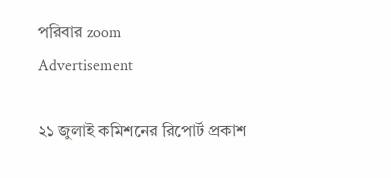পরিবার zoom
Advertisement

২১ জুলাই কমিশনের রিপোর্ট প্রকাশ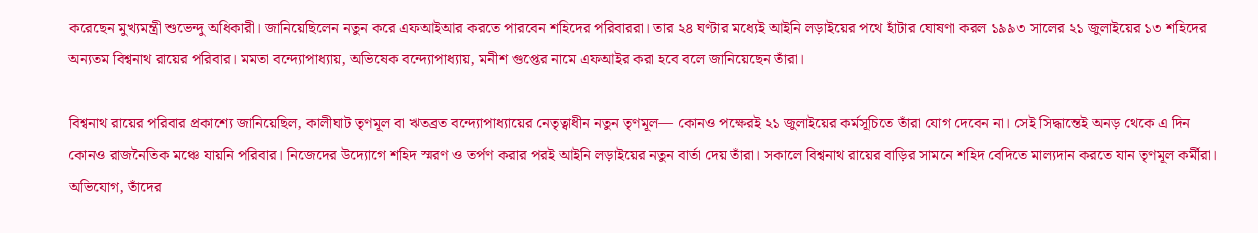করেছেন মুখ্যমন্ত্রী শুভেন্দু অধিকারী। জানিয়েছিলেন নতুন করে এফআইআর করতে পারবেন শহিদের পরিবাররা। তার ২৪ ঘণ্টার মধ্যেই আইনি লড়াইয়ের পথে হাঁটার ঘোষণা করল ১৯৯৩ সালের ২১ জুলাইয়ের ১৩ শহিদের অন্যতম বিশ্বনাথ রায়ের পরিবার। মমতা বন্দ্যোপাধ্যায়, অভিষেক বন্দ্যোপাধ্যায়, মনীশ গুপ্তের নামে এফআইর করা হবে বলে জানিয়েছেন তাঁরা।

বিশ্বনাথ রায়ের পরিবার প্রকাশ্যে জানিয়েছিল, কালীঘাট তৃণমূল বা ঋতব্রত বন্দ্যোপাধ্যায়ের নেতৃত্বাধীন নতুন তৃণমূল— কোনও পক্ষেরই ২১ জুলাইয়ের কর্মসূচিতে তাঁরা যোগ দেবেন না। সেই সিদ্ধান্তেই অনড় থেকে এ দিন কোনও রাজনৈতিক মঞ্চে যায়নি পরিবার। নিজেদের উদ্যোগে শহিদ স্মরণ ও তর্পণ করার পরই আইনি লড়াইয়ের নতুন বার্তা দেয় তাঁরা। সকালে বিশ্বনাথ রায়ের বাড়ির সামনে শহিদ বেদিতে মাল্যদান করতে যান তৃণমূল কর্মীরা। অভিযোগ, তাঁদের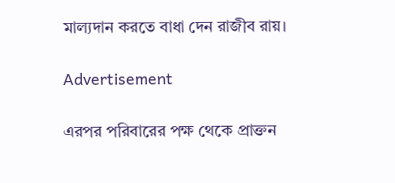মাল্যদান করতে বাধা দেন রাজীব রায়।

Advertisement

এরপর পরিবারের পক্ষ থেকে প্রাক্তন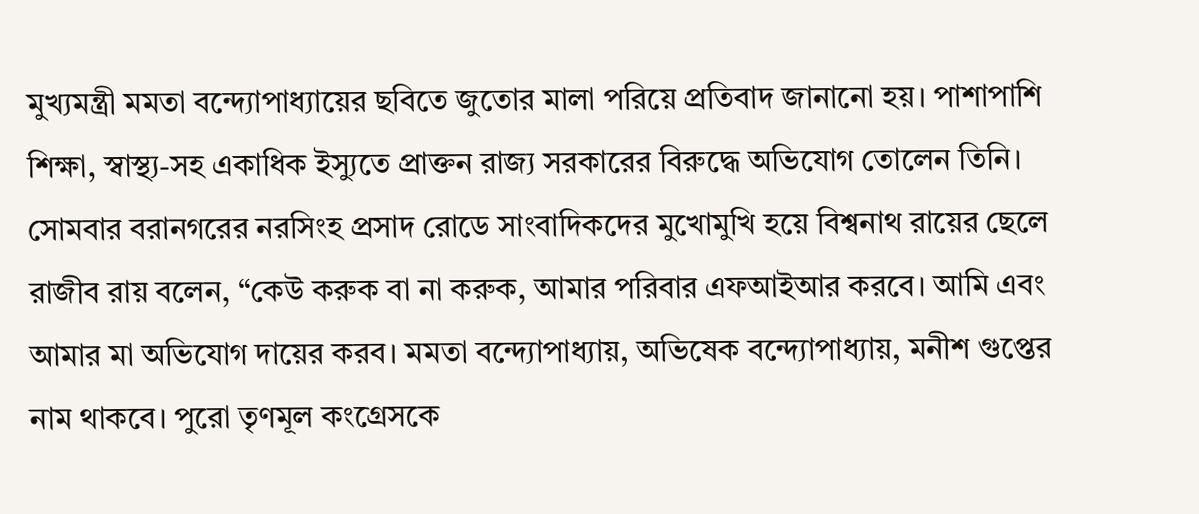মুখ্যমন্ত্রী মমতা বন্দ্যোপাধ্যায়ের ছবিতে জুতোর মালা পরিয়ে প্রতিবাদ জানানো হয়। পাশাপাশি শিক্ষা, স্বাস্থ্য-সহ একাধিক ইস্যুতে প্রাক্তন রাজ্য সরকারের বিরুদ্ধে অভিযোগ তোলেন তিনি। সোমবার বরানগরের নরসিংহ প্রসাদ রোডে সাংবাদিকদের মুখোমুখি হয়ে বিশ্বনাথ রায়ের ছেলে রাজীব রায় বলেন, “কেউ করুক বা না করুক, আমার পরিবার এফআইআর করবে। আমি এবং আমার মা অভিযোগ দায়ের করব। মমতা বন্দ্যোপাধ্যায়, অভিষেক বন্দ্যোপাধ্যায়, মনীশ গুপ্তের নাম থাকবে। পুরো তৃণমূল কংগ্রেসকে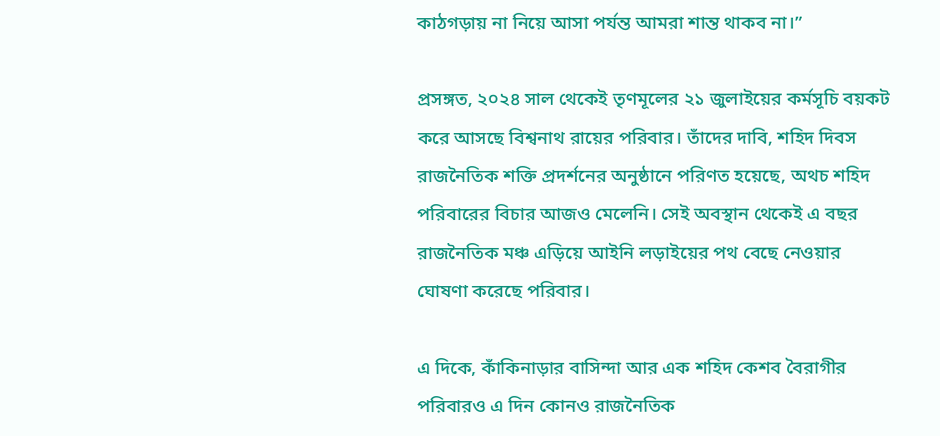কাঠগড়ায় না নিয়ে আসা পর্যন্ত আমরা শান্ত থাকব না।”

প্রসঙ্গত, ২০২৪ সাল থেকেই তৃণমূলের ২১ জুলাইয়ের কর্মসূচি বয়কট করে আসছে বিশ্বনাথ রায়ের পরিবার। তাঁদের দাবি, শহিদ দিবস রাজনৈতিক শক্তি প্রদর্শনের অনুষ্ঠানে পরিণত হয়েছে, অথচ শহিদ পরিবারের বিচার আজও মেলেনি। সেই অবস্থান থেকেই এ বছর রাজনৈতিক মঞ্চ এড়িয়ে আইনি লড়াইয়ের পথ বেছে নেওয়ার ঘোষণা করেছে পরিবার।

এ দিকে, কাঁকিনাড়ার বাসিন্দা আর এক শহিদ কেশব বৈরাগীর পরিবারও এ দিন কোনও রাজনৈতিক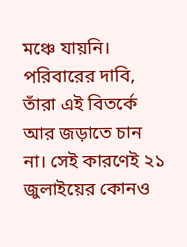মঞ্চে যায়নি। পরিবারের দাবি, তাঁরা এই বিতর্কে আর জড়াতে চান না। সেই কারণেই ২১ জুলাইয়ের কোনও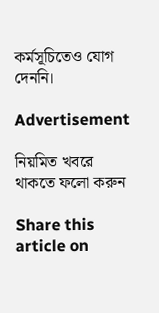কর্মসূচিতেও যোগ দেননি।

Advertisement

নিয়মিত খবরে থাকতে ফলো করুন

Share this article on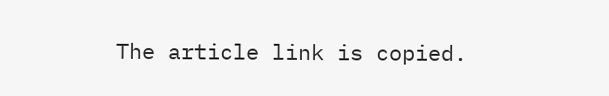The article link is copied.